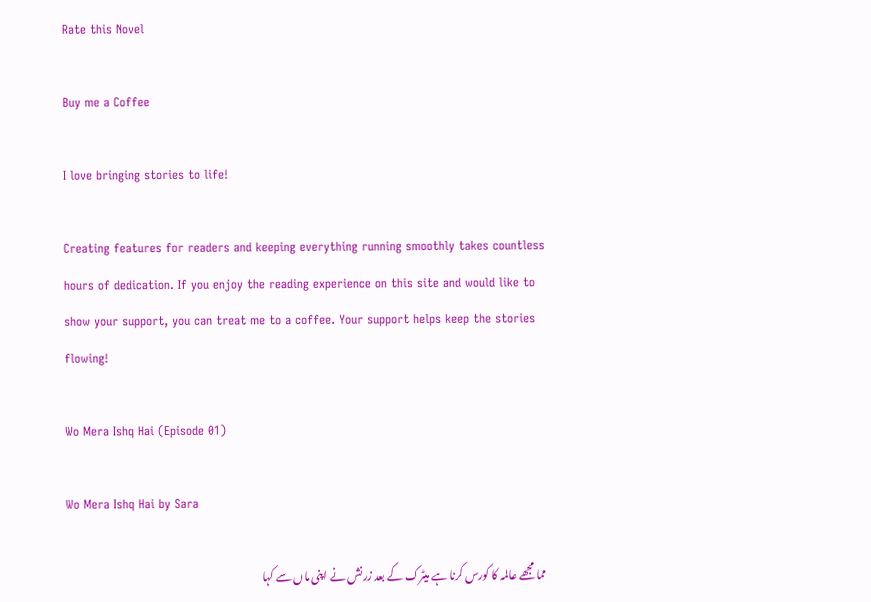Rate this Novel

Buy me a Coffee

I love bringing stories to life!

Creating features for readers and keeping everything running smoothly takes countless hours of dedication. If you enjoy the reading experience on this site and would like to show your support, you can treat me to a coffee. Your support helps keep the stories flowing!

Wo Mera Ishq Hai (Episode 01)

Wo Mera Ishq Hai by Sara

مما مجھے عالمہ کا کورس کرنا ہے میٹرک کے بعد زرنش نے اپنی ماں سے کہا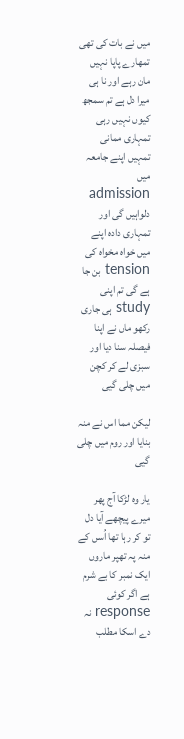میں نے بات کی تھی تمھارے پاپا نہيں مان رہے اور نا ہی میرا دل ہے تم سمجھ کیوں نہیں رہی تمہاری ممانی تمہيں اپنے جامعہ میں admission دلواہیں گی اور تمہاری دادہ اپنے میں خواہ مخواہ کی tension بن جا ہے گی تم اپنی study ہی جاری رکھو ماں نے اپنا فیصلہ سنا دیا اور سبزی لے کر کچن میں چلی گیی

لیکن مما اس نے منہ بنایا اور روم میں چلی گیی

یار وہ لڑکا آج پھر میرے پیچھے آیا دل تو کر رہا تھا اُسں کے منہ پہ تھپر ماروں ایک نمبر کا بے شرم ہے اگر کوئی response نہ دے اسکا مطلب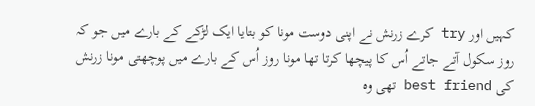کہیں اور try کرے زرنش نے اپنی دوست مونا کو بتایا ایک لڑکے کے بارے میں جو کہ روز سکول آتے جاتے اُس کا پیچھا کرتا تھا مونا روز اُس کے بارے میں پوچھتی مونا زرنش کی best friend تھی وہ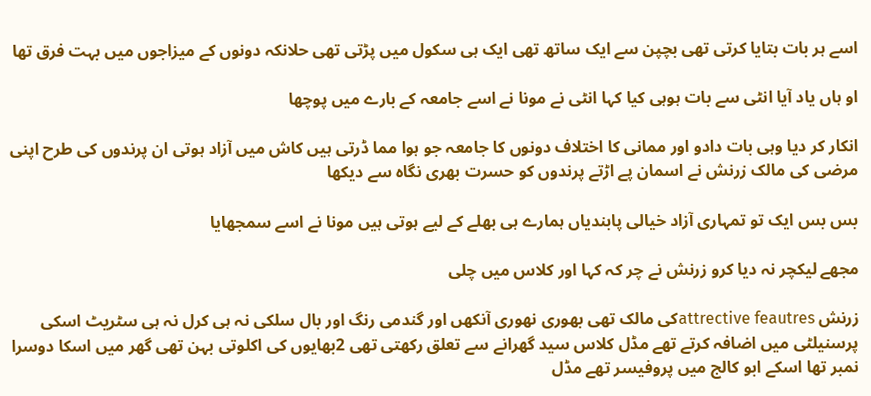اسے ہر بات بتایا کرتی تھی بچپن سے ایک ساتھ تھی ایک ہی سکول میں پڑتی تھی حلانکہ دونوں کے میزاجوں میں بہت فرق تھا

او ہاں یاد آیا انٹی سے بات ہوہی کیا کہا انٹی نے مونا نے اسے جامعہ کے بارے میں پوچھا

انکار کر دیا وہی بات دادو اور ممانی کا اختلاف دونوں کا جامعہ جو ہوا مما ڈرتی ہیں کاش میں آزاد ہوتی ان پرندوں کی طرح اپنی مرضی کی مالک زرنش نے اسمان پے اڑتے پرندوں کو حسرت بھری نگاہ سے دیکھا

بس بس ایک تو تمہاری آزاد خیالی پابندیاں ہمارے ہی بھلے کے لیے ہوتی ہیں مونا نے اسے سمجھایا

مجھے لیکچر نہ دیا کرو زرنش نے چر کہ کہا اور کلاس میں چلی

زرنش attrective feautresکی مالک تھی بھوری نھوری آنکھں اور گندمی رنگ اور بال سلکی نہ ہی کرل نہ ہی سٹریٹ اسکی پرسنیلٹی میں اضافہ کرتے تھے مڈل کلاس سید گھرانے سے تعلق رکھتی تھی 2بھايوں کی اکلوتی بہن تھی گھر میں اسکا دوسرا نمبر تھا اسکے ابو کالج میں پروفيسر تھے مڈل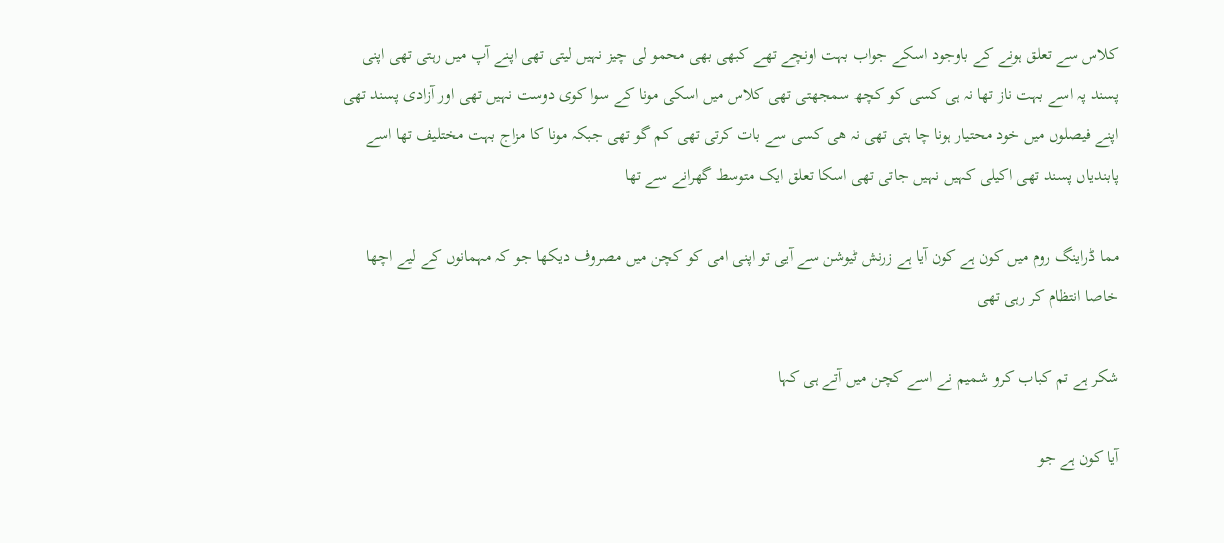کلاس سے تعلق ہونے کے باوجود اسکے جواب بہت اونچے تھے کبھی بھی محمو لی چیز نہیں لیتی تھی اپنے آپ میں رہتی تھی اپنی پسند پہ اسے بہت ناز تھا نہ ہی کسی کو کچھ سمجھتی تھی کلاس میں اسکی مونا کے سوا کوی دوست نہيں تھی اور آزادی پسند تھی اپنے فیصلوں میں خود محتیار ہونا چا ہتی تھی نہ ھی کسی سے بات کرتی تھی کم گو تھی جبکہ مونا کا مزاج بہت مختلیف تھا اسے پابندیاں پسند تھی اکیلی کہیں نہیں جاتی تھی اسکا تعلق ایک متوسط گھرانے سے تھا

مما ڈراینگ روم میں کون ہے کون آیا ہے زرنش ٹیوشن سے آیی تو اپنی امی کو کچن میں مصروف دیکھا جو کہ مہمانوں کے لیے اچھا خاصا انتظام کر رہی تھی

شکر ہے تم کباب کرو شمیم نے اسے کچن میں آتے ہی کہا

آیا کون ہے جو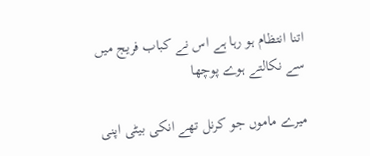اتنا انتظام ہو رہا ہے اس نے کباب فریج میں سے نکالتے ہوے پوچھا

میرے ماموں جو کرنل تھے انکی بیٹی اپنی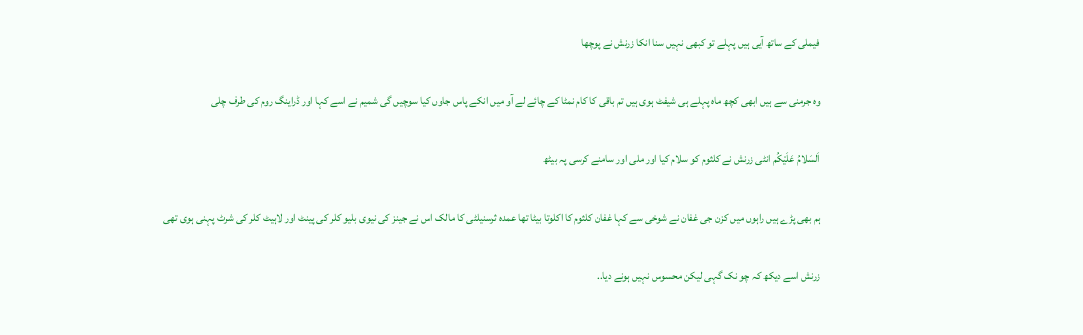فیملی کے ساتھ آیی ہیں پہلے تو کبھی نہیں سنا انکا زرنش نے پوچھا

وہ جرمنی سے ہیں ابھی کچھ ماہ پہلے ہی شیفٹ ہوی ہیں تم باقی کا کام نمٹا کے چائے لے آو میں انکے پاس جاوں کیا سوچیں گی شمیم نے اسے کہا اور ڈراینگ روم کی طرف چلی

اَلسَلامُ عَلَيْكُم انٹی زرنش نے کلثوم کو سلام کیا اور ملی اور سامنے کرسی پہ بیٹھ

ہم بھی پڑے ہیں راہوں میں کزن جی غفان نے شوخی سے کہا غفان کلثوم کا اکلوتا بیٹا تھا عمدہ ثرسنیلٹی کا مالک اس نے جینز کی نیوی بلیو کلر کی پینٹ اور لاہیٹ کلر کی شرٹ پہنی ہوی تھی

زرنش اسے دیکھ کہ چو نک گہی لیکن محسوس نہیں ہونے دیا..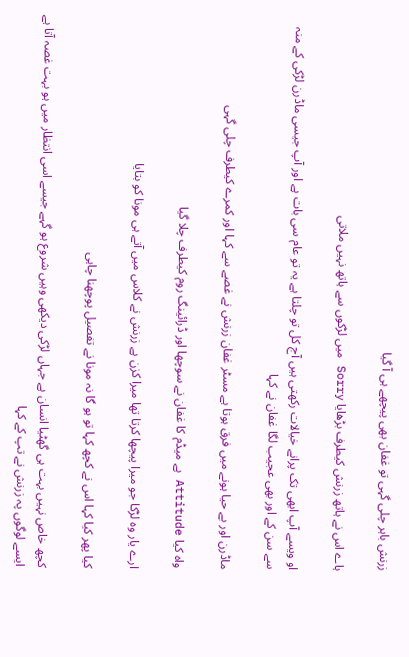زرنش باہر چلی گہی تو غفان بھی پیچھے ہی آ گیا

ہاے اس نے ہاتھ زرنش کیطرف بڑھایا Sorry میں لڑکوں سے ہاتھ نہیں ملاتی

او ویسے آپ ابھی تک پرانے خیالات رکھتی ہیں آج کل تو چلتا ہے یہ تو عام سی بات ہے اور آپ جیسی ماڈرن لڑکی کے منہ سے سن کے اور بھی عجیب لگا غفان نے کہا

ماڈرن اور بے حیا ہونے میں فرق ہوتا ہے مسٹر غفان زرنش نے غصے سے کہا اور کمرے کیطرف چلی گہی

واہ کیا Attitude ہے میڈم کا غفان نے سوچھا اور ڈرائينگ روم کیطرف چلا گیا

ارے یار وہ لڑکا جو میرا پیچھا کرتا تھا میرا کزن ہے زرنش نے کلاس میں آتے ہی مونا کو بتایا

کیا پھر کیا کہا اس نے کچھ کہا تو ہو گا نہ مونا نے تفصيل پوچھنا چاہی

کچھ خاص نہيں بہت ہی گھٹیا انسان ہے جہاں لڑکی دیکھی وہيں شروع ہو گہے جیسے اسی انتظار میں ہو بہت غصہ آتا ہے ایسے لوگوں پہ زرنش نے تپ کے کہا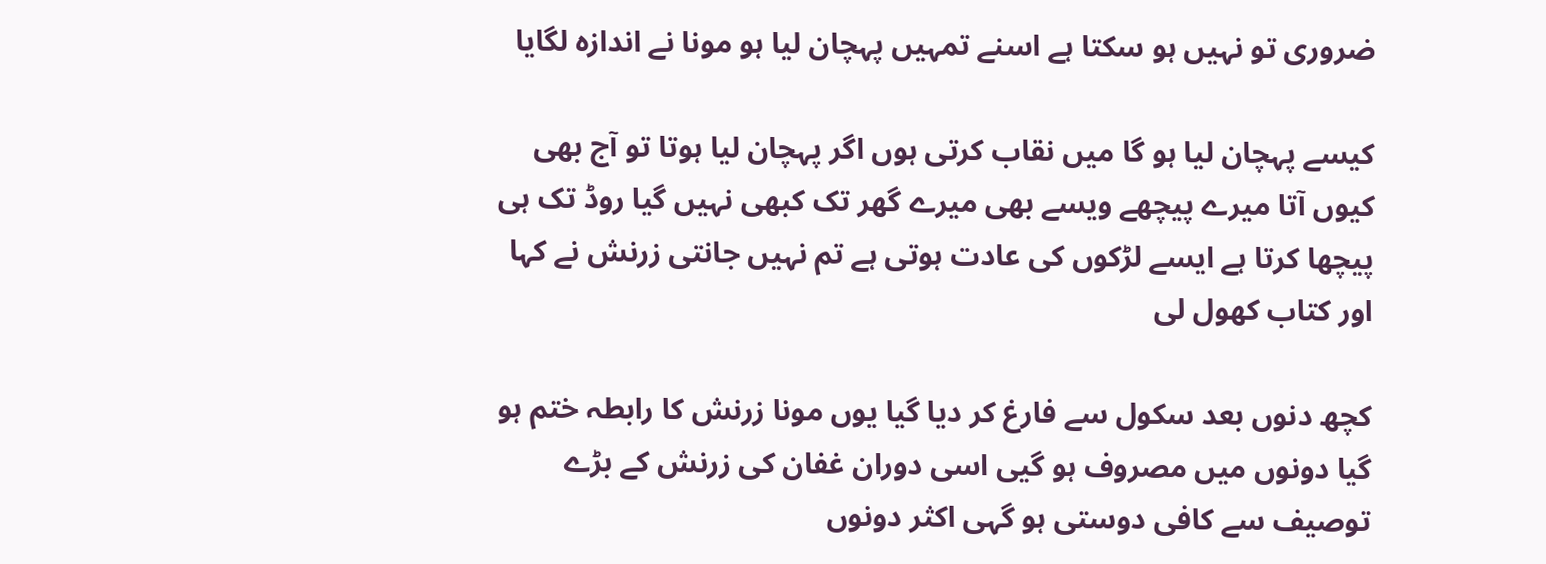ضروری تو نہیں ہو سکتا ہے اسنے تمہیں پہچان لیا ہو مونا نے اندازہ لگایا

کیسے پہچان لیا ہو گا میں نقاب کرتی ہوں اگر پہچان لیا ہوتا تو آج بھی کیوں آتا میرے پیچھے ویسے بھی میرے گھر تک کبھی نہیں گیا روڈ تک ہی پیچھا کرتا ہے ایسے لڑکوں کی عادت ہوتی ہے تم نہیں جانتی زرنش نے کہا اور کتاب کھول لی

کچھ دنوں بعد سکول سے فارغ کر دیا گیا یوں مونا زرنش کا رابطہ ختم ہو گیا دونوں میں مصروف ہو گیی اسی دوران غفان کی زرنش کے بڑے توصیف سے کافی دوستی ہو گہی اکثر دونوں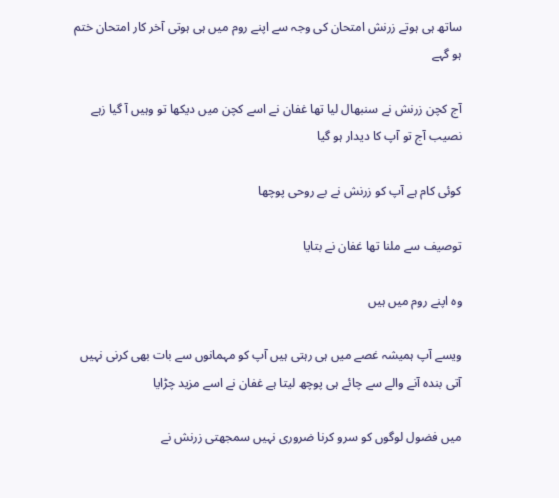ساتھ ہی ہوتے زرنش امتحان کی وجہ سے اپنے روم میں ہی ہوتی آخر کار امتحان ختم ہو گہے

آج کچن زرنش نے سنبهال لیا تھا غفان نے اسے کچن میں دیکھا تو وہیں آ گیا زہے نصيب آج تو آپ کا دیدار ہو گیا

کوئی کام ہے آپ کو زرنش نے بے روحی پوچھا

توصیف سے ملنا تھا غفان نے بتایا

وہ اپنے روم میں ہیں

ویسے آپ ہمیشہ غصے میں ہی رہتی ہیں آپ کو مہمانوں سے بات بھی کرنی نہیں آتی بندہ آنے والے سے چائے ہی پوچھ لیتا ہے غفان نے اسے مزید چڑایا

میں فضول لوگوں کو سرو کرنا ضروری نہیں سمجھتی زرنش نے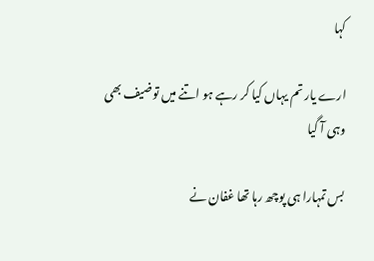کہا

ارے یار تم یہاں کیا کر رہے ہو اتنے میں توضیف بھی وہی آ گیا

بس تمہارا ہی پوچھ رہا تھا غفان نے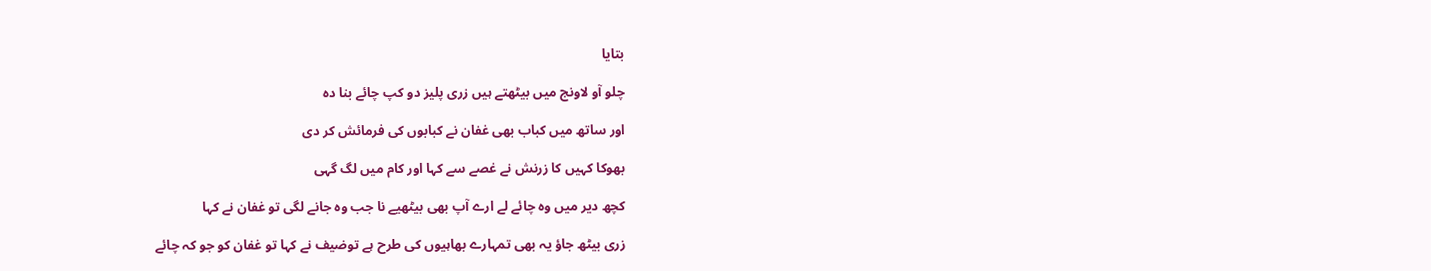بتایا

چلو آو لاونج میں بیٹھتے ہیں زری پلیز دو کپ چائے بنا دہ

اور ساتھ میں کباب بھی غفان نے کبابوں کی فرمائش کر دی

بھوکا کہیں کا زرنش نے غصے سے کہا اور کام میں لگ گہی

کچھ دیر میں وہ چائے لے ارے آپ بھی بیٹھیے نا جب وہ جانے لگی تو غفان نے کہا

زری بیٹھ جاؤ یہ بھی تمہارے بھاہیوں کی طرح ہے توضیف نے کہا تو غفان کو جو کہ چائے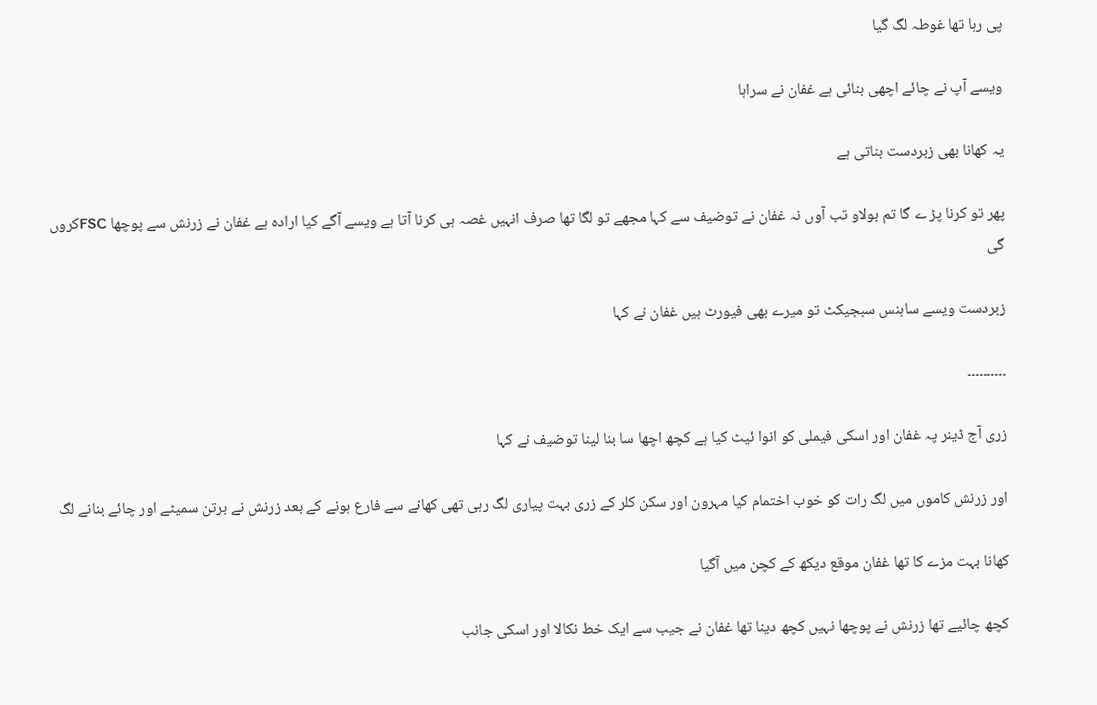پی رہا تھا غوطہ لگ گیا

ویسے آپ نے چائے اچھی بنائی ہے غفان نے سراہا

یہ کھانا بھی زبردست بناتی ہے

پھر تو کرنا پڑ ے گا تم بولاو تب آوں نہ غفان نے توضیف سے کہا مجھے تو لگا تھا صرف انہیں غصہ ہی کرنا آتا ہے ویسے آگے کیا ارادہ ہے غفان نے زرنش سے پوچھا FSCکروں گی

زبردست ویسے ساہنس سبجیکٹ تو میرے بھی فیورٹ ہیں غفان نے کہا

۔۔۔۔۔۔۔۔۔۔

زری آج ڈینر پہ غفان اور اسکی فیملی کو انوا ئیٹ کیا ہے کچھ اچھا سا بنا لینا توضیف نے کہا

اور زرنش کاموں میں لگ رات کو خوب اختمام کیا مہرون اور سکن کلر کے زری بہت پیاری لگ رہی تھی کھانے سے فارع ہونے کے بعد زرنش نے برتن سمیٹے اور چائے بنانے لگ

کھانا بہت مزے کا تھا غفان موقع دیکھ کے کچن میں آگیا

کچھ چائیے تھا زرنش نے پوچھا نہیں کچھ دینا تھا غفان نے جیب سے ایک خط نکالا اور اسکی جانب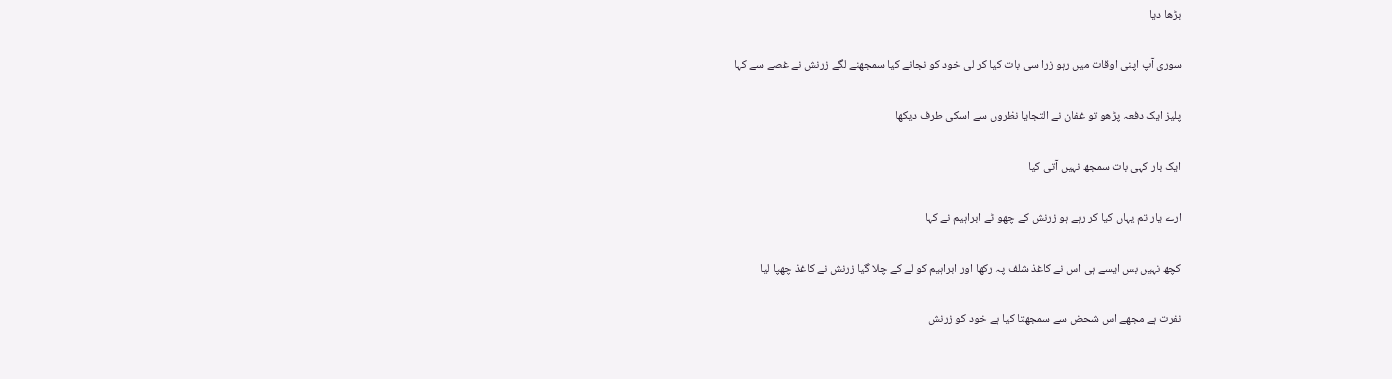بڑھا دیا

سوری آپ اپنی اوقات میں رہو زرا سی بات کیا کر لی خود کو نجانے کیا سمجھنے لگے زرنش نے غصے سے کہا

پلیز ایک دفعہ پڑھو تو غفان نے التجایا نظروں سے اسکی طرف دیکھا

ایک بار کہی بات سمجھ نہیں آتی کیا

ارے یار تم یہاں کیا کر رہے ہو زرنش کے چھو ٹے ابراہیم نے کہا

کچھ نہیں بس ایسے ہی اس نے کاغذ شلف پہ رکھا اور ابراہیم کو لے کے چلا گیا زرنش نے کاغذ چھپا لیا

نفرت ہے مجھے اس شحض سے سمجھتا کیا ہے خود کو زرنش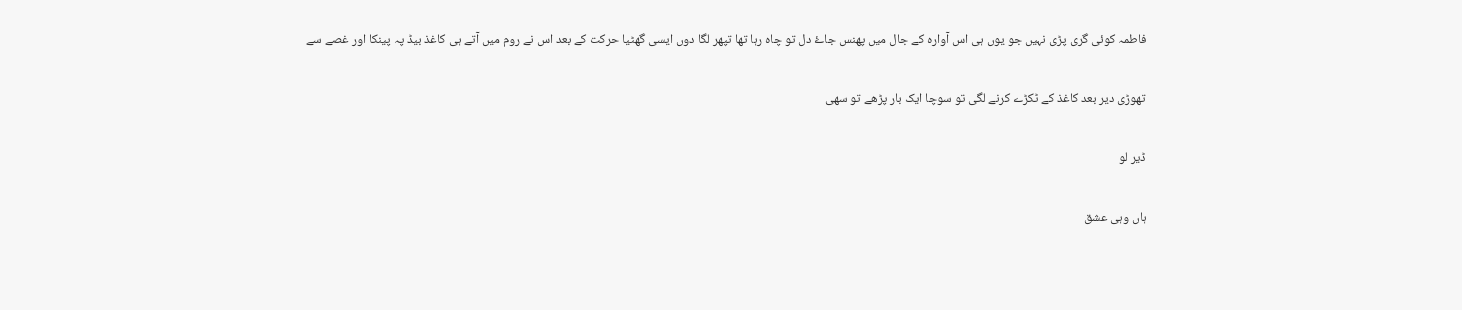فاطمہ کوئی گری پڑی نہیں جو یوں ہی اس آوارہ کے جال میں پھنس جاۓ دل تو چاہ رہا تھا تپھر لگا دوں ایسی گھٹیا حرکت کے بعد اس نے روم میں آتے ہی کاغذ بیڈ پہ پینکا اور غصے سے

تھوڑی دیر بعد کاغذ کے ٹکڑے کرنے لگی تو سوچا ایک بار پڑھے تو سھی

ڈیر لو

ہاں وہی عشق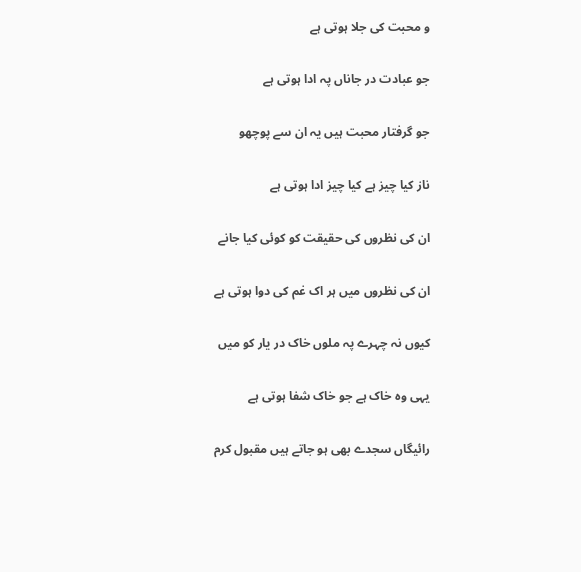و محبت کی جلا ہوتی ہے

جو عبادت در جاناں پہ ادا ہوتی ہے

جو گرفتار محبت ہیں یہ ان سے پوچھو

ناز کیا چیز ہے کیا چیز ادا ہوتی ہے

ان کی نظروں کی حقیقت کو کوئی کیا جانے

ان کی نظروں میں ہر اک غم کی دوا ہوتی ہے

کیوں نہ چہرے پہ ملوں خاک در یار کو میں

یہی وہ خاک ہے جو خاک شفا ہوتی ہے

رائیگاں سجدے بھی ہو جاتے ہیں مقبول کرم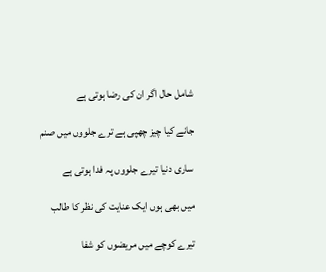شامل حال اگر ان کی رضا ہوتی ہے

جانے کیا چیز چھپی ہے ترے جلووں میں صنم

ساری دنیا تیرے جلووں پہ فدا ہوتی ہے

میں بھی ہوں ایک عنایت کی نظر کا طالب

تیرے کوچے میں مریضوں کو شفا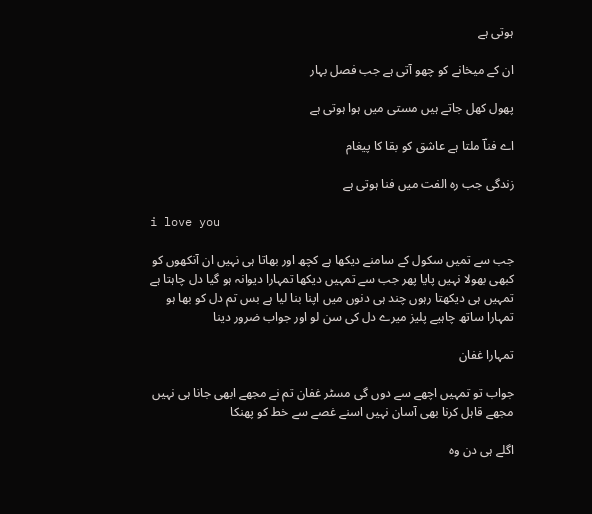ہوتی ہے

ان کے میخانے کو چھو آتی ہے جب فصل بہار

پھول کھل جاتے ہیں مستی میں ہوا ہوتی ہے

اے فناؔ ملتا ہے عاشق کو بقا کا پیغام

زندگی جب رہ الفت میں فنا ہوتی ہے

i love you

جب سے تمیں سکول کے سامنے دیکھا ہے کچھ اور بھاتا ہی نہیں ان آنکھوں کو کبھی بھولا نہیں پایا پھر جب سے تمہیں دیکھا تمہارا دیوانہ ہو گیا دل چاہتا ہے تمہیں ہی دیکھتا رہوں چند ہی دنوں میں اپنا بنا لیا ہے بس تم دل کو بھا ہو تمہارا ساتھ چاہیے پلیز میرے دل کی سن لو اور جواب ضرور دینا

تمہارا غفان

جواب تو تمہیں اچھے سے دوں گی مسٹر غفان تم نے مجھے ابھی جانا ہی نہیں مجھے قاہل کرنا بھی آسان نہیں اسنے غصے سے خط کو پھنکا

اگلے ہی دن وہ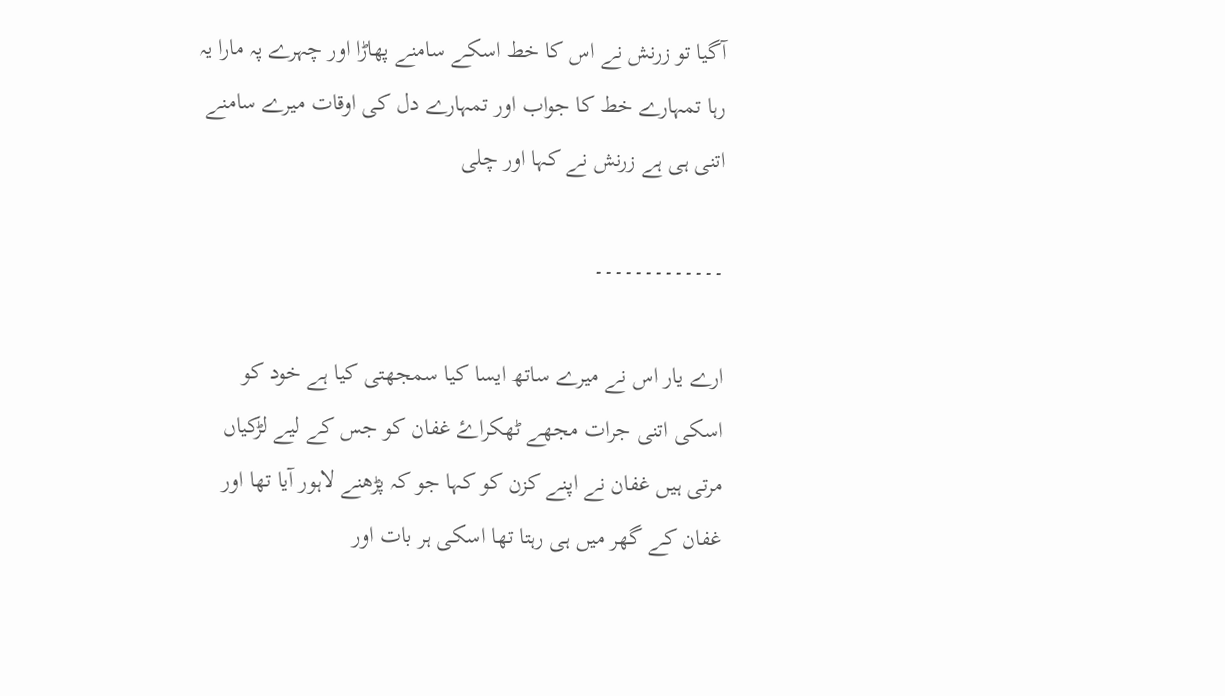آگیا تو زرنش نے اس کا خط اسکے سامنے پھاڑا اور چہرے پہ مارا یہ رہا تمہارے خط کا جواب اور تمہارے دل کی اوقات میرے سامنے اتنی ہی ہے زرنش نے کہا اور چلی

۔۔۔۔۔۔۔۔۔۔۔۔۔

ارے یار اس نے میرے ساتھ ایسا کیا سمجھتی کیا ہے خود کو اسکی اتنی جرات مجھے ٹھکراۓ غفان کو جس کے لیے لڑکیاں مرتی ہیں غفان نے اپنے کزن کو کہا جو کہ پڑھنے لاہور آیا تھا اور غفان کے گھر میں ہی رہتا تھا اسکی ہر بات اور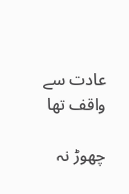عادت سے واقف تھا

چھوڑ نہ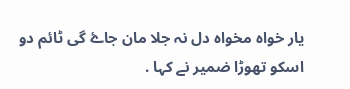یار خواہ مخواہ دل نہ جلا مان جاۓ گی ٹائم دو اسکو تھوڑا ضمیر نے کہا .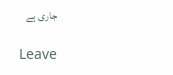جاری ہے

Leave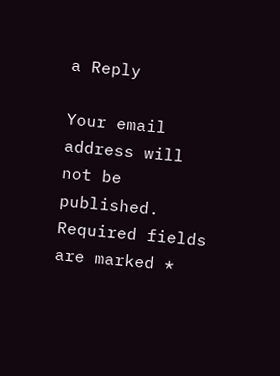a Reply

Your email address will not be published. Required fields are marked *